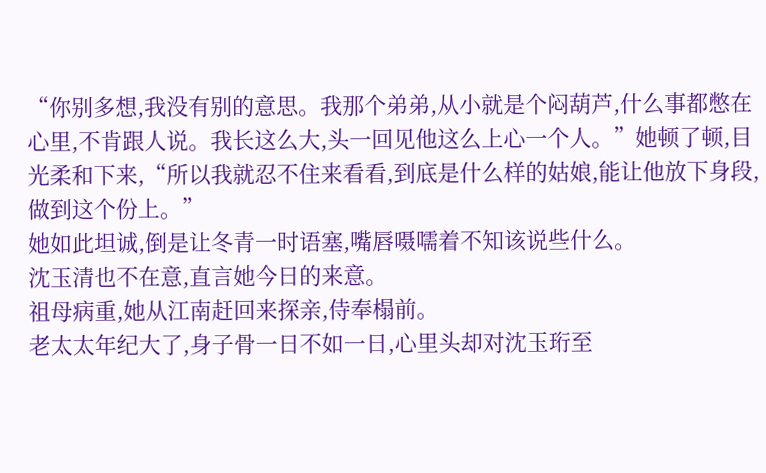“你别多想,我没有别的意思。我那个弟弟,从小就是个闷葫芦,什么事都憋在心里,不肯跟人说。我长这么大,头一回见他这么上心一个人。”她顿了顿,目光柔和下来,“所以我就忍不住来看看,到底是什么样的姑娘,能让他放下身段,做到这个份上。”
她如此坦诚,倒是让冬青一时语塞,嘴唇嗫嚅着不知该说些什么。
沈玉清也不在意,直言她今日的来意。
祖母病重,她从江南赶回来探亲,侍奉榻前。
老太太年纪大了,身子骨一日不如一日,心里头却对沈玉珩至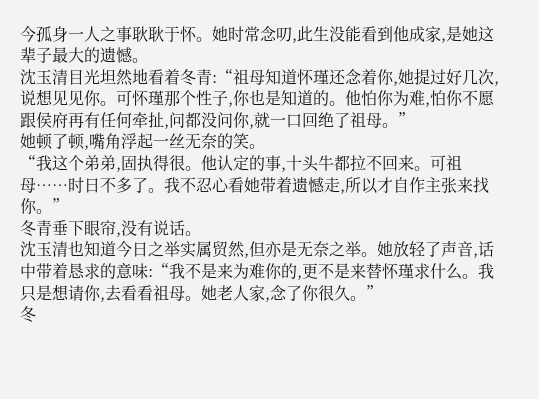今孤身一人之事耿耿于怀。她时常念叨,此生没能看到他成家,是她这辈子最大的遗憾。
沈玉清目光坦然地看着冬青:“祖母知道怀瑾还念着你,她提过好几次,说想见见你。可怀瑾那个性子,你也是知道的。他怕你为难,怕你不愿跟侯府再有任何牵扯,问都没问你,就一口回绝了祖母。”
她顿了顿,嘴角浮起一丝无奈的笑。
“我这个弟弟,固执得很。他认定的事,十头牛都拉不回来。可祖母……时日不多了。我不忍心看她带着遗憾走,所以才自作主张来找你。”
冬青垂下眼帘,没有说话。
沈玉清也知道今日之举实属贸然,但亦是无奈之举。她放轻了声音,话中带着恳求的意味:“我不是来为难你的,更不是来替怀瑾求什么。我只是想请你,去看看祖母。她老人家,念了你很久。”
冬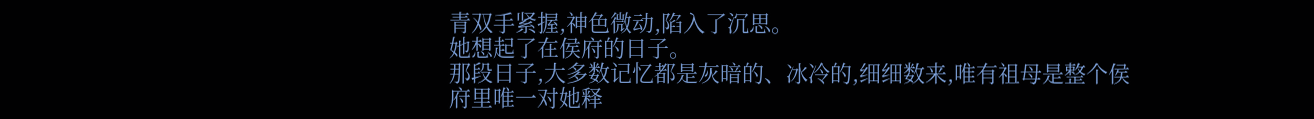青双手紧握,神色微动,陷入了沉思。
她想起了在侯府的日子。
那段日子,大多数记忆都是灰暗的、冰冷的,细细数来,唯有祖母是整个侯府里唯一对她释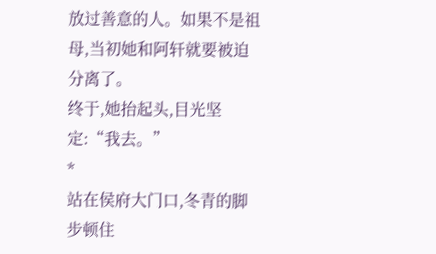放过善意的人。如果不是祖母,当初她和阿轩就要被迫分离了。
终于,她抬起头,目光坚定:“我去。”
*
站在侯府大门口,冬青的脚步顿住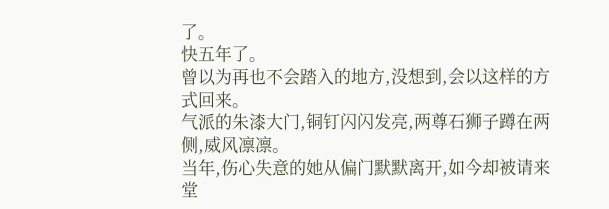了。
快五年了。
曾以为再也不会踏入的地方,没想到,会以这样的方式回来。
气派的朱漆大门,铜钉闪闪发亮,两尊石狮子蹲在两侧,威风凛凛。
当年,伤心失意的她从偏门默默离开,如今却被请来堂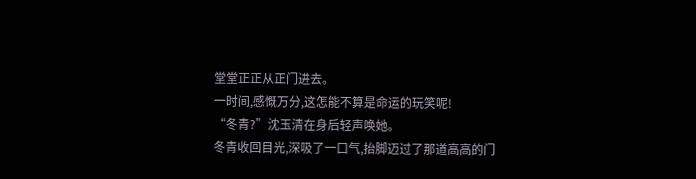堂堂正正从正门进去。
一时间,感慨万分,这怎能不算是命运的玩笑呢!
“冬青?”沈玉清在身后轻声唤她。
冬青收回目光,深吸了一口气,抬脚迈过了那道高高的门